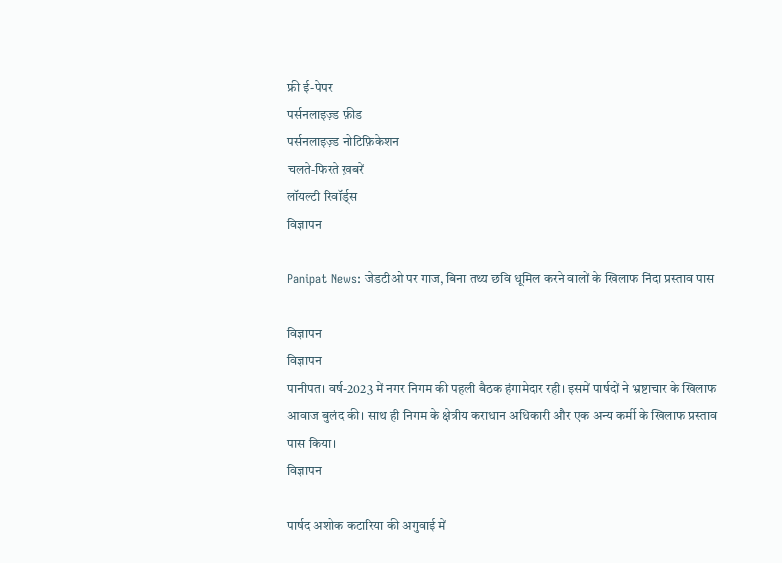फ्री ई-पेपर
पर्सनलाइज़्ड फ़ीड
पर्सनलाइज़्ड नोटिफ़िकेशन
चलते-फिरते ख़बरें
लॉयल्टी रिवॉर्ड्स
विज्ञापन

Panipat News: जेडटीओ पर गाज, बिना तथ्य छवि धूमिल करने वालों के खिलाफ निंदा प्रस्ताव पास

विज्ञापन
विज्ञापन
पानीपत। वर्ष-2023 में नगर निगम की पहली बैठक हंगामेदार रही। इसमें पार्षदों ने भ्रष्टाचार के खिलाफ आवाज बुलंद की। साथ ही निगम के क्षेत्रीय कराधान अधिकारी और एक अन्य कर्मी के खिलाफ प्रस्ताव पास किया।
विज्ञापन

पार्षद अशोक कटारिया की अगुवाई में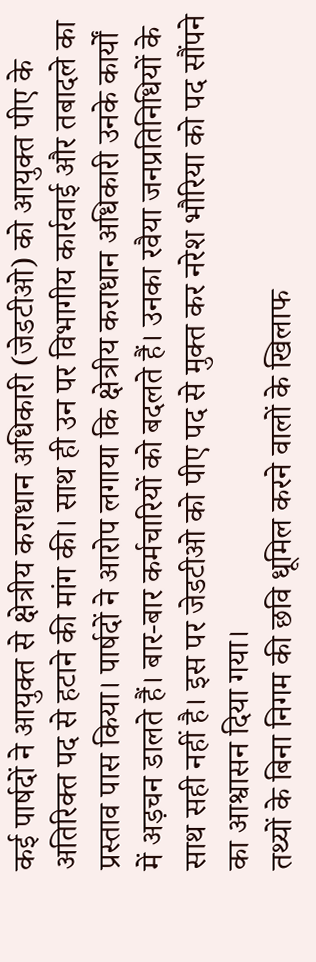कई पार्षदों ने आयुक्त से क्षेत्रीय कराधान अधिकारी (जेडटीओ) को आयुक्त पीए के अतिरिक्त पद से हटाने की मांग की। साथ ही उन पर विभागीय कार्रवाई और तबादले का प्रस्ताव पास किया। पार्षदों ने आरोप लगाया कि क्षेत्रीय कराधान अधिकारी उनके कार्यों में अड़चन डालते हैं। बार-बार कर्मचारियों को बदलते हैं। उनका रवैया जनप्रतिनिधियों के साथ सही नहीं है। इस पर जेडटीओ को पीए पद से मुक्त कर नरेश भौरिया को पद सौंपने का आश्वासन दिया गया।
तथ्यों के बिना निगम की छवि धूमिल करने वालों के खिलाफ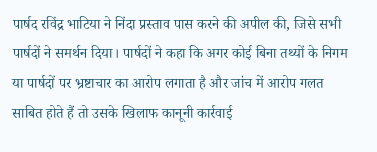पार्षद रविंद्र भाटिया ने निंदा प्रस्ताव पास करने की अपील की, जिसे सभी पार्षदों ने समर्थन दिया। पार्षदों ने कहा कि अगर कोई बिना तथ्यों के निगम या पार्षदों पर भ्रष्टाचार का आरोप लगाता है और जांच में आरोप गलत साबित होते हैं तो उसके खिलाफ कानूनी कार्रवाई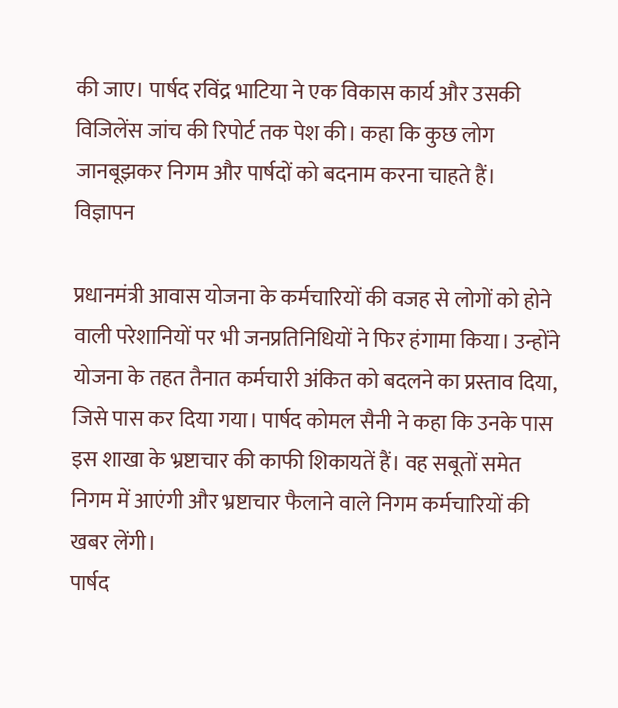की जाए। पार्षद रविंद्र भाटिया ने एक विकास कार्य और उसकी विजिलेंस जांच की रिपोर्ट तक पेश की। कहा कि कुछ लोग जानबूझकर निगम और पार्षदों को बदनाम करना चाहते हैं।
विज्ञापन

प्रधानमंत्री आवास योजना के कर्मचारियों की वजह से लोगों को होने वाली परेशानियों पर भी जनप्रतिनिधियों ने फिर हंगामा किया। उन्होंने योजना के तहत तैनात कर्मचारी अंकित को बदलने का प्रस्ताव दिया, जिसे पास कर दिया गया। पार्षद कोमल सैनी ने कहा कि उनके पास इस शाखा के भ्रष्टाचार की काफी शिकायतें हैं। वह सबूतों समेत निगम में आएंगी और भ्रष्टाचार फैलाने वाले निगम कर्मचारियों की खबर लेंगी।
पार्षद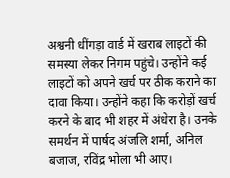अश्वनी धींगड़ा वार्ड में खराब लाइटों की समस्या लेकर निगम पहुंचे। उन्होंने कई लाइटों को अपने खर्च पर ठीक कराने का दावा किया। उन्होंने कहा कि करोड़ों खर्च करने के बाद भी शहर में अंधेरा है। उनके समर्थन में पार्षद अंजलि शर्मा, अनिल बजाज, रविंद्र भोला भी आए।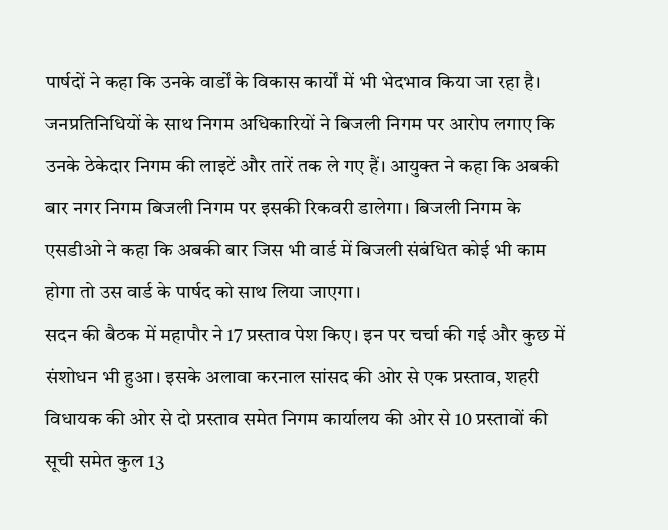पार्षदों ने कहा कि उनके वार्डों के विकास कार्यों में भी भेदभाव किया जा रहा है।
जनप्रतिनिधियों के साथ निगम अधिकारियों ने बिजली निगम पर आरोप लगाए कि उनके ठेकेदार निगम की लाइटें और तारें तक ले गए हैं। आयुक्त ने कहा कि अबकी बार नगर निगम बिजली निगम पर इसकी रिकवरी डालेगा। बिजली निगम के एसडीओ ने कहा कि अबकी बार जिस भी वार्ड में बिजली संबंधित कोई भी काम होगा तो उस वार्ड के पार्षद को साथ लिया जाएगा।
सदन की बैठक में महापौर ने 17 प्रस्ताव पेश किए। इन पर चर्चा की गई और कुछ में संशोधन भी हुआ। इसके अलावा करनाल सांसद की ओर से एक प्रस्ताव, शहरी विधायक की ओर से दो प्रस्ताव समेत निगम कार्यालय की ओर से 10 प्रस्तावों की सूची समेत कुल 13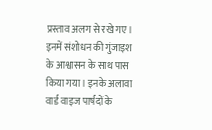प्रस्ताव अलग से रखे गए। इनमें संशोधन की गुंजाइश के आश्वासन के साथ पास किया गया। इनके अलावा वार्ड वाइज पार्षदों के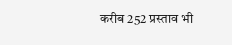करीब 252 प्रस्ताव भी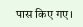पास किए गए।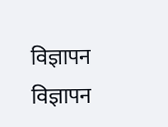विज्ञापन
विज्ञापन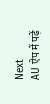Next
AU ऐप में पढ़ें